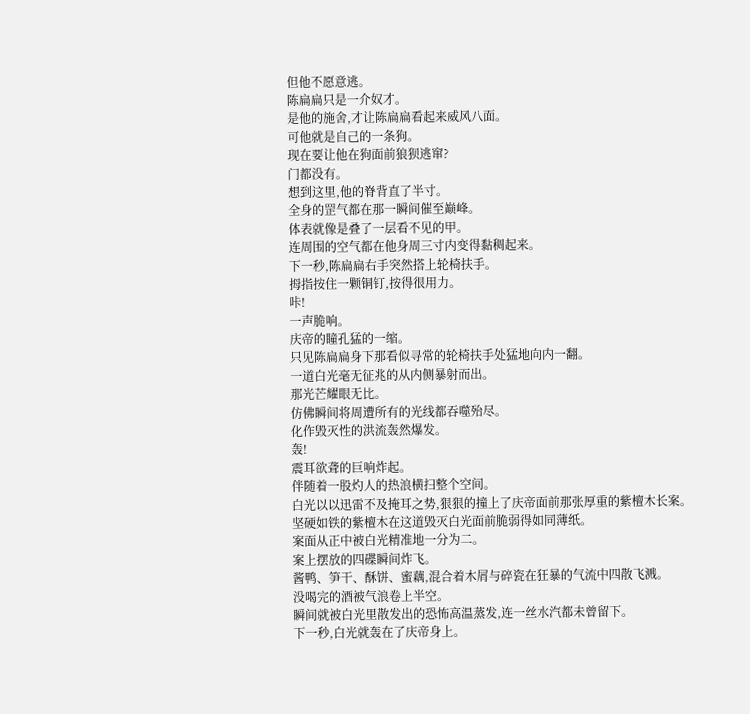但他不愿意逃。
陈扁扁只是一介奴才。
是他的施舍,才让陈扁扁看起来威风八面。
可他就是自己的一条狗。
现在要让他在狗面前狼狈逃窜?
门都没有。
想到这里,他的脊背直了半寸。
全身的罡气都在那一瞬间催至巅峰。
体表就像是叠了一层看不见的甲。
连周围的空气都在他身周三寸内变得黏稠起来。
下一秒,陈扁扁右手突然搭上轮椅扶手。
拇指按住一颗铜钉,按得很用力。
咔!
一声脆响。
庆帝的瞳孔猛的一缩。
只见陈扁扁身下那看似寻常的轮椅扶手处猛地向内一翻。
一道白光毫无征兆的从内侧暴射而出。
那光芒耀眼无比。
仿佛瞬间将周遭所有的光线都吞噬殆尽。
化作毁灭性的洪流轰然爆发。
轰!
震耳欲聋的巨响炸起。
伴随着一股灼人的热浪横扫整个空间。
白光以以迅雷不及掩耳之势,狠狠的撞上了庆帝面前那张厚重的紫檀木长案。
坚硬如铁的紫檀木在这道毁灭白光面前脆弱得如同薄纸。
案面从正中被白光精准地一分为二。
案上摆放的四碟瞬间炸飞。
酱鸭、笋干、酥饼、蜜藕,混合着木屑与碎瓷在狂暴的气流中四散飞溅。
没喝完的酒被气浪卷上半空。
瞬间就被白光里散发出的恐怖高温蒸发,连一丝水汽都未曾留下。
下一秒,白光就轰在了庆帝身上。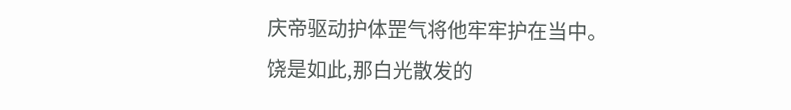庆帝驱动护体罡气将他牢牢护在当中。
饶是如此,那白光散发的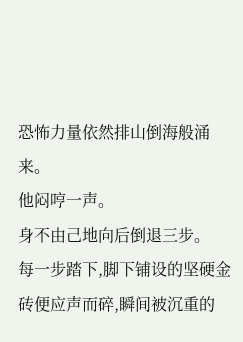恐怖力量依然排山倒海般涌来。
他闷哼一声。
身不由己地向后倒退三步。
每一步踏下,脚下铺设的坚硬金砖便应声而碎,瞬间被沉重的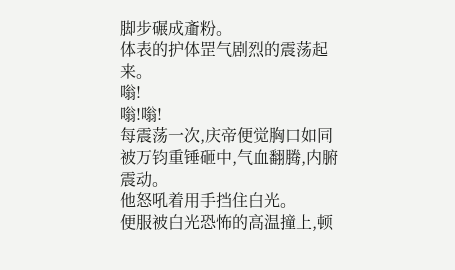脚步碾成齑粉。
体表的护体罡气剧烈的震荡起来。
嗡!
嗡!嗡!
每震荡一次,庆帝便觉胸口如同被万钧重锤砸中,气血翻腾,内腑震动。
他怒吼着用手挡住白光。
便服被白光恐怖的高温撞上,顿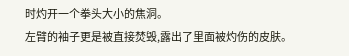时灼开一个拳头大小的焦洞。
左臂的袖子更是被直接焚毁,露出了里面被灼伤的皮肤。